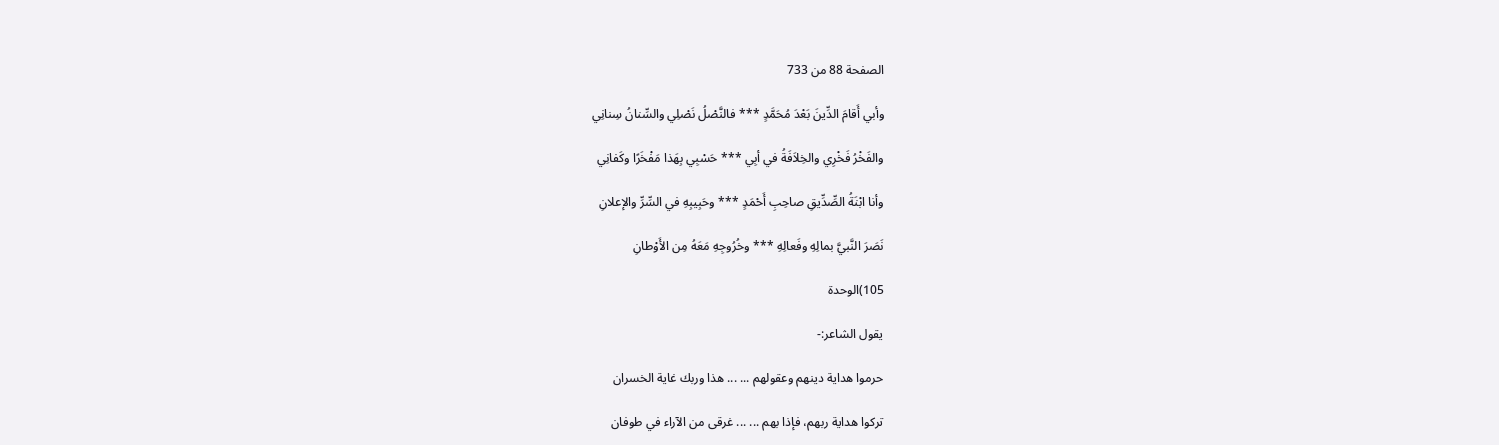الصفحة 88 من 733

وأبي أَقامَ الدِّينَ بَعْدَ مُحَمَّدٍ *** فالنَّصْلُ نَصْلِي والسِّنانُ سِنانِي

والفَخْرُ فَخْرِي والخِلاَفَةُ في أبِي *** حَسْبِي بِهَذا مَفْخَرًا وكَفانِي

وأنا ابْنَةُ الصِّدِّيقِ صاحِبِ أَحْمَدٍ *** وحَبِيبِهِ في السِّرِّ والإعلانِ

نَصَرَ النَّبيَّ بمالِهِ وفَعالِهِ *** وخُرُوجِهِ مَعَهُ مِن الأَوْطانِ

105)الوحدة

يقول الشاعر:-

حرموا هداية دينهم وعقولهم ... ... هذا وربك غاية الخسران

تركوا هداية ربهم، فإذا بهم ... ... غرقى من الآراء في طوفان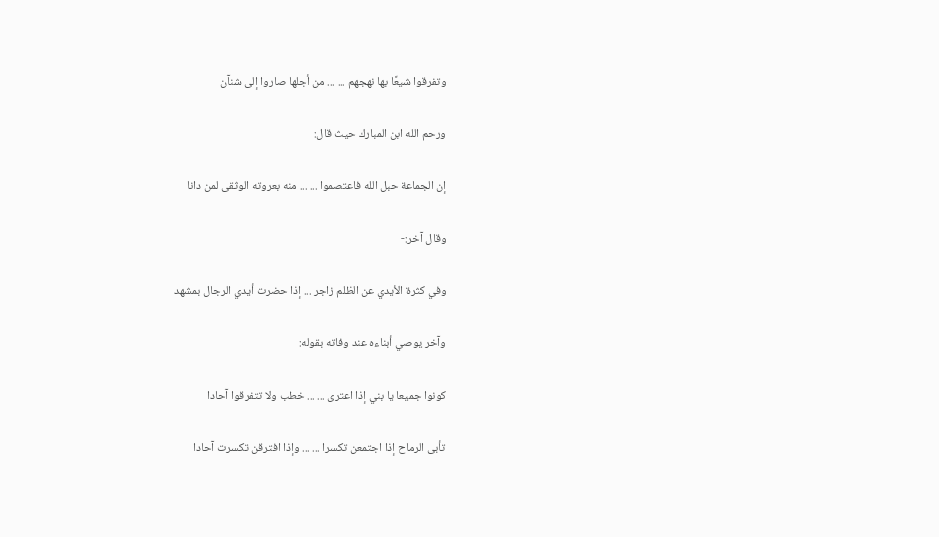وتفرقوا شيعًا بها نهجهم ... ... من أجلها صاروا إلى شنآن

ورحم الله ابن المبارك حيث قال:

إن الجماعة حبل الله فاعتصموا ... ... منه بعروته الوثقى لمن دانا

وقال آخر:-

وفي كثرة الأيدي عن الظلم زاجر ... إذا حضرت أيدي الرجال بمشهد

وآخر يوصي أبناءه عند وفاته بقوله:

كونوا جميعا يا بني إذا اعترى ... ... خطب ولا تتفرقوا آحادا

تأبى الرماح إذا اجتمعن تكسرا ... ... وإذا افترقن تكسرت آحادا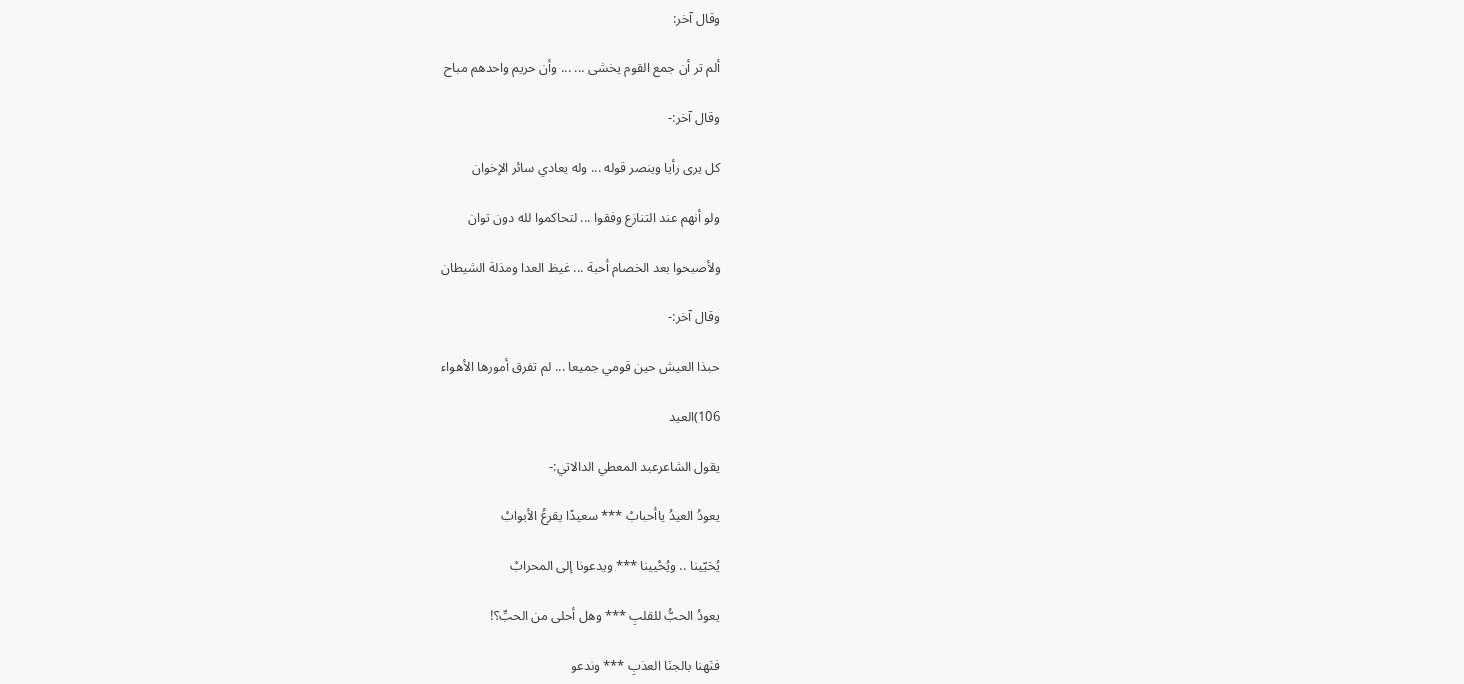وقال آخر:

ألم تر أن جمع القوم يخشى ... ... وأن حريم واحدهم مباح

وقال آخر:-

كل يرى رأيا وينصر قوله ... وله يعادي سائر الإخوان

ولو أنهم عند التنازع وفقوا ... لتحاكموا لله دون توان

ولأصبحوا بعد الخصام أحبة ... غيظ العدا ومذلة الشيطان

وقال آخر:-

حبذا العيش حين قومي جميعا ... لم تفرق أمورها الأهواء

106)العيد

يقول الشاعرعبد المعطي الدالاتي:-

يعودُ العيدُ ياأحبابْ *** سعيدًا يقرعُ الأبوابْ

يُحَيّينا .. ويُحْيينا *** ويدعونا إلى المحرابْ

يعودُ الحبُّ للقلبِ *** وهل أحلى من الحبِّ؟!

فنَهنا بالجنَا العذبِ *** وندعو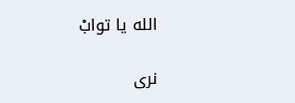الله يا توابْ

نرى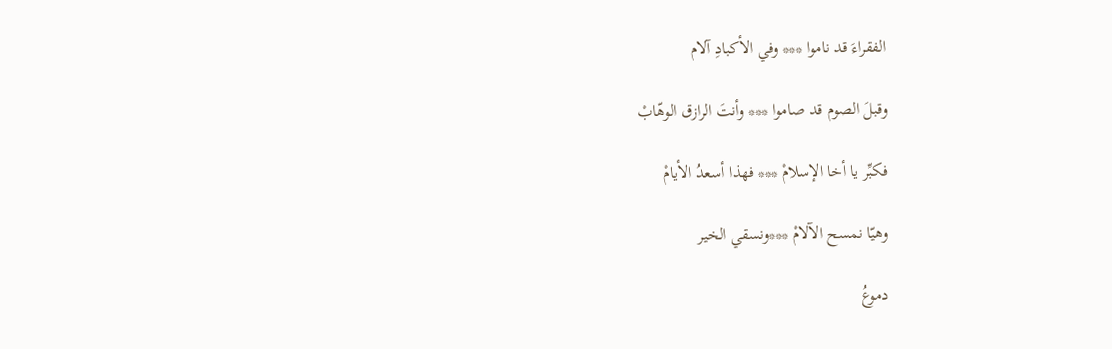الفقراءَ قد ناموا *** وفي الأكبادِ آلام

وقبلَ الصوم قد صاموا *** وأنتَ الرازق الوهّابْ

فكبِّر يا أخا الإسلامْ *** فهذا أسعدُ الأيامْ

وهيّا نمسح الآلامْ ***ونسقي الخير

دموعُ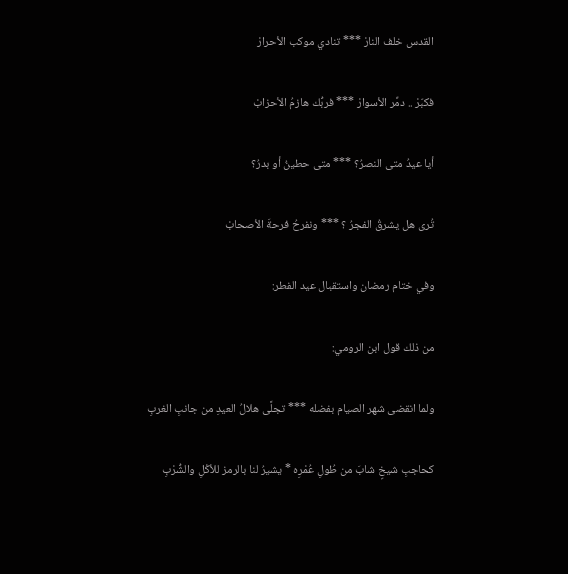القدس خلف النارْ *** تنادي موكب الأحرارْ

فكبّرْ .. دمِّر الأسوارْ *** فربُّك هازمُ الأحزابْ

أيا عيدُ متى النصرُ؟ *** متى حطينُ أو بدرُ؟

تُرى هل يشرقُ الفجرُ ؟ *** ونفرحُ فرحةَ الأصحابْ

وفي ختام رمضان واستقبال عيد الفطر:

من ذلك قول ابن الرومي:

ولما انقضى شهر الصيام بفضله *** تجلَّى هلالُ العيدِ من جانبِ الغربِ

كحاجبِ شيخٍ شابَ من طُولِ عُمْرِه * يشيرُ لنا بالرمز للأكْلِ والشُّرْبِ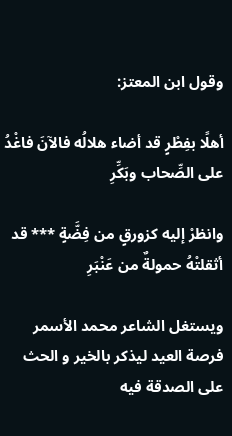وقول ابن المعتز:

أهلًا بفِطْرٍ قد أضاء هلالُه فالآنَ فاغْدُ على الصِّحاب وبَكِّرِ

وانظرْ إليه كزورقٍ من فِضَّةٍ *** قد أثقلتْهُ حمولةٌ من عَنْبَرِ

ويستغل الشاعر محمد الأسمر فرصة العيد ليذكر بالخير و الحث على الصدقة فيه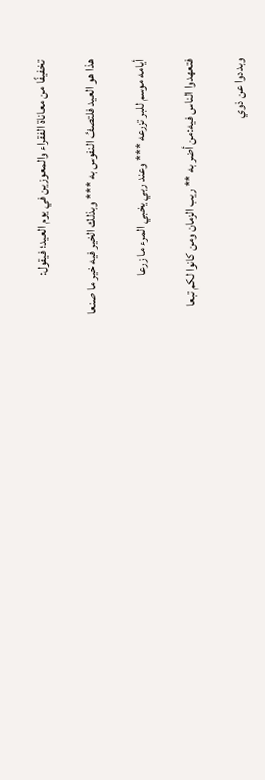تخفيفًا من معاناة الفقراء والمعوزين في يوم العيد؛ فيقول:

هذا هو العيد فلتصفُ النفوس به *** وبذلك الخير فيه خير ما صنعا

أيامه موسم للبر تزرعه *** وعند ربي يخبي المرء ما زرعا

فتعهدوا الناس فيه:من أضر به ** ريب الزمان ومن كانوا لكم تبعا

وبددوا عن ذوي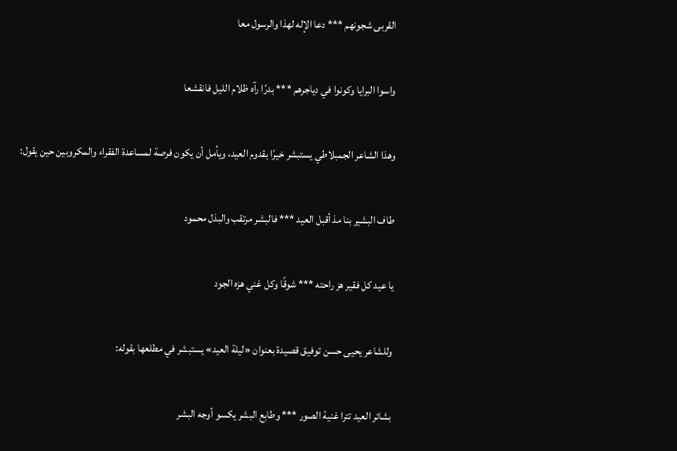القربى شجونهم *** دعا الإله لهذا والرسول معا

واسوا البرايا وكونوا في دياجرهم *** بدرًا رآه ظلام الليل فانقشعا

وهذا الشاعر الجمبلاطي يستبشر خيرًا بقدوم العيد، ويأمل أن يكون فرصة لمساعدة الفقراء والمكروبين حين يقول:

طاف البشير بنا مذ أقبل العيد *** فالبشر مرتقب والبذل محمود

يا عيد كل فقير هز راحته *** شوقًا وكل غني هزه الجود

وللشاعر يحيى حسن توفيق قصيدة بعنوان «ليلة العيد» يستبشر في مطلعها بقوله:

بشائر العيد تترا غنية الصور *** وطابع البشر يكسو أوجه البشر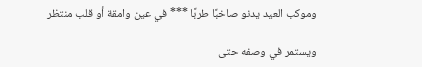وموكب العيد يدنو صاخبًا طربًا *** في عين وامقة أو قلب منتظر

ويستمر في وصفه حتى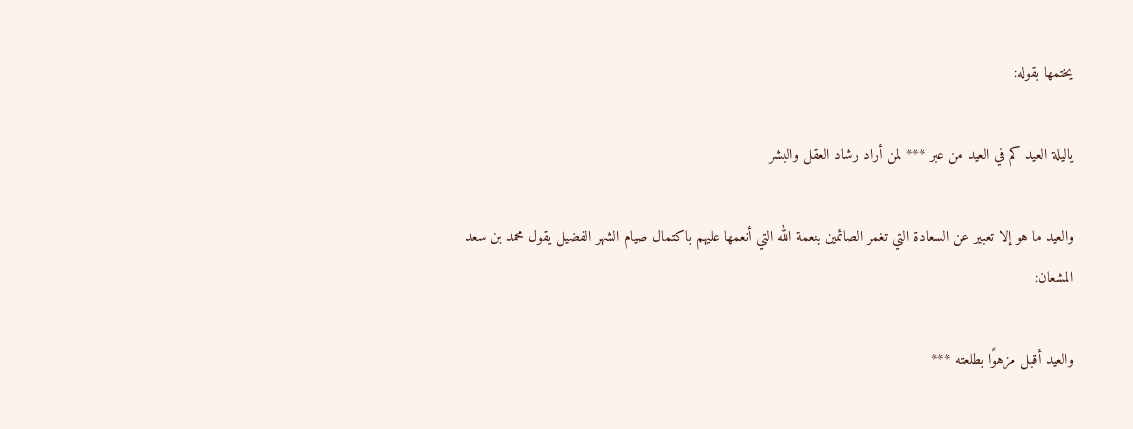يختمها بقوله:

ياليلة العيد كم في العيد من عبر *** لمن أراد رشاد العقل والبشر

والعيد ما هو إلا تعبير عن السعادة التي تغمر الصائمين بنعمة الله التي أنعمها عليهم باكتمال صيام الشهر الفضيل يقول محمد بن سعد المشعان:

والعيد أقبل مزهوًا بطلعته ***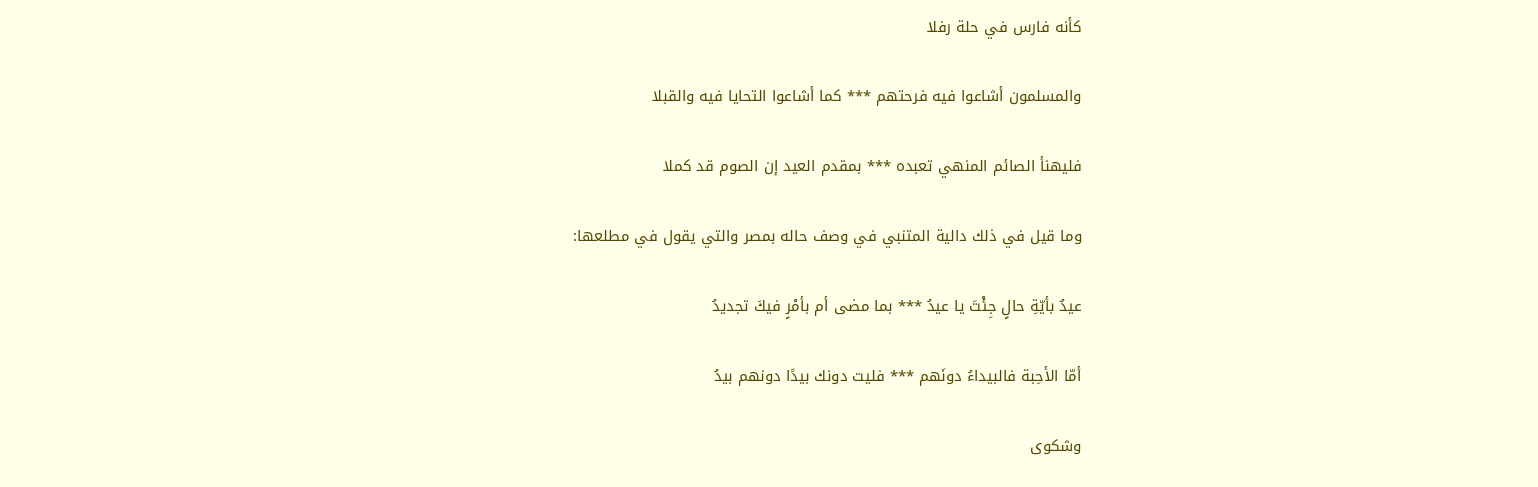كأنه فارس في حلة رفلا

والمسلمون أشاعوا فيه فرحتهم *** كما أشاعوا التحايا فيه والقبلا

فليهنأ الصائم المنهي تعبده *** بمقدم العيد إن الصوم قد كملا

وما قيل في ذلك دالية المتنبي في وصف حاله بمصر والتي يقول في مطلعها:

عيدٌ بأيّةِ حالٍ جِئْتَ يا عيدُ *** بما مضى أم بأمْرٍ فيكَ تجديدُ

أمّا الأحِبة فالبيداءُ دونَهم *** فليت دونك بيدًا دونهم بيدُ

وشكوى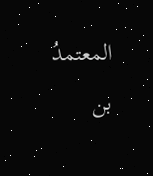المعتمدُ بن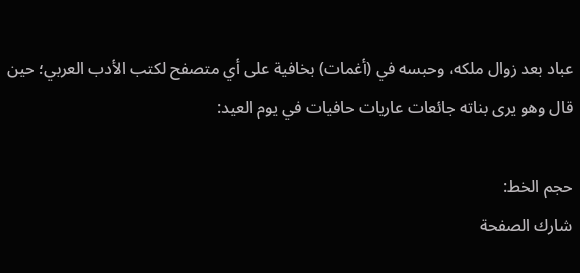عباد بعد زوال ملكه، وحبسه في (أغمات) بخافية على أي متصفح لكتب الأدب العربي؛ حين قال وهو يرى بناته جائعات عاريات حافيات في يوم العيد:

حجم الخط:
شارك الصفحة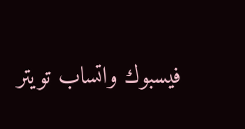فيسبوك واتساب تويتر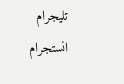تليجرام انستجرام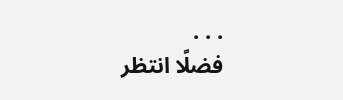. . .
فضلًا انتظر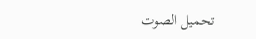تحميل الصوت